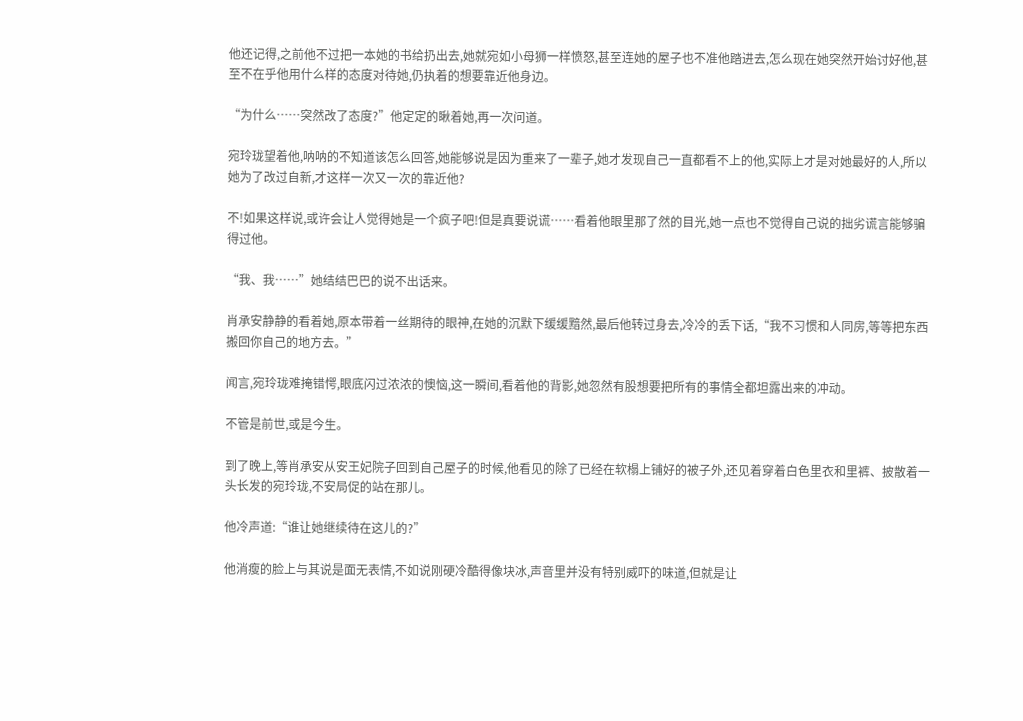他还记得,之前他不过把一本她的书给扔出去,她就宛如小母狮一样愤怒,甚至连她的屋子也不准他踏进去,怎么现在她突然开始讨好他,甚至不在乎他用什么样的态度对待她,仍执着的想要靠近他身边。

“为什么……突然改了态度?”他定定的瞅着她,再一次问道。

宛玲珑望着他,呐呐的不知道该怎么回答,她能够说是因为重来了一辈子,她才发现自己一直都看不上的他,实际上才是对她最好的人,所以她为了改过自新,才这样一次又一次的靠近他?

不!如果这样说,或许会让人觉得她是一个疯子吧!但是真要说谎……看着他眼里那了然的目光,她一点也不觉得自己说的拙劣谎言能够骗得过他。

“我、我……”她结结巴巴的说不出话来。

肖承安静静的看着她,原本带着一丝期待的眼神,在她的沉默下缓缓黯然,最后他转过身去,冷冷的丢下话,“我不习惯和人同房,等等把东西搬回你自己的地方去。”

闻言,宛玲珑难掩错愕,眼底闪过浓浓的懊恼,这一瞬间,看着他的背影,她忽然有股想要把所有的事情全都坦露出来的冲动。

不管是前世,或是今生。

到了晚上,等肖承安从安王妃院子回到自己屋子的时候,他看见的除了已经在软榻上铺好的被子外,还见着穿着白色里衣和里裤、披散着一头长发的宛玲珑,不安局促的站在那儿。

他冷声道:“谁让她继续待在这儿的?”

他消瘦的脸上与其说是面无表情,不如说刚硬冷酷得像块冰,声音里并没有特别威吓的味道,但就是让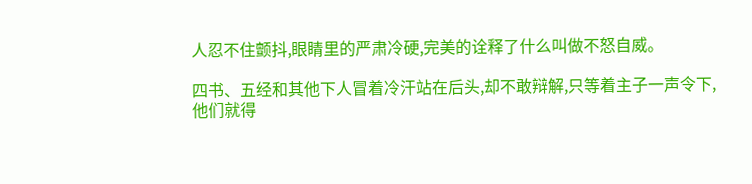人忍不住颤抖,眼睛里的严肃冷硬,完美的诠释了什么叫做不怒自威。

四书、五经和其他下人冒着冷汗站在后头,却不敢辩解,只等着主子一声令下,他们就得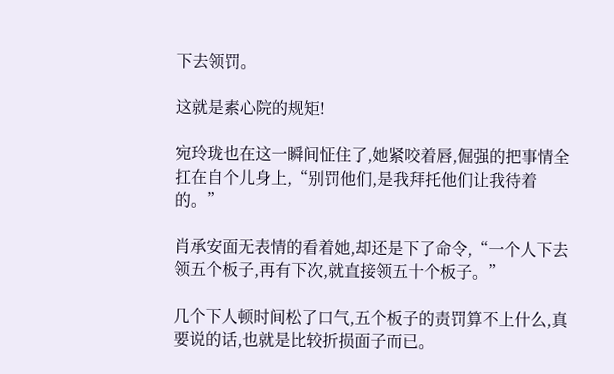下去领罚。

这就是素心院的规矩!

宛玲珑也在这一瞬间怔住了,她紧咬着唇,倔强的把事情全扛在自个儿身上,“别罚他们,是我拜托他们让我待着的。”

肖承安面无表情的看着她,却还是下了命令,“一个人下去领五个板子,再有下次,就直接领五十个板子。”

几个下人顿时间松了口气,五个板子的责罚算不上什么,真要说的话,也就是比较折损面子而已。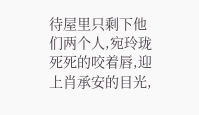待屋里只剩下他们两个人,宛玲珑死死的咬着唇,迎上肖承安的目光,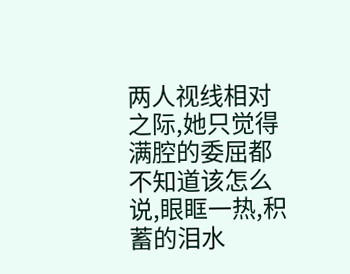两人视线相对之际,她只觉得满腔的委屈都不知道该怎么说,眼眶一热,积蓄的泪水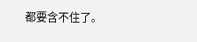都要含不住了。